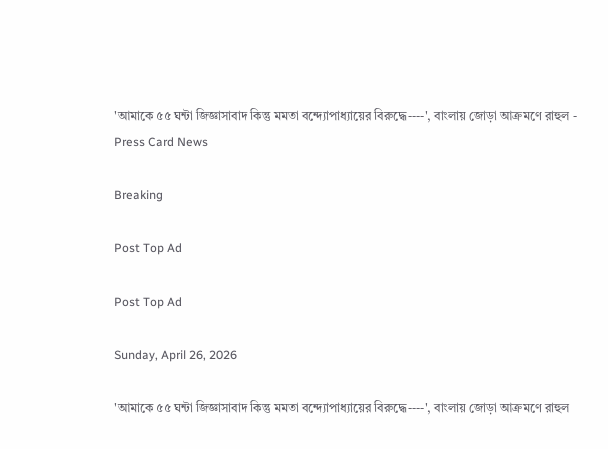'আমাকে ৫৫ ঘন্টা জিজ্ঞাসাবাদ কিন্তু মমতা বন্দ্যোপাধ্যায়ের বিরুদ্ধে----', বাংলায় জোড়া আক্রমণে রাহুল - Press Card News

Breaking

Post Top Ad

Post Top Ad

Sunday, April 26, 2026

'আমাকে ৫৫ ঘন্টা জিজ্ঞাসাবাদ কিন্তু মমতা বন্দ্যোপাধ্যায়ের বিরুদ্ধে----', বাংলায় জোড়া আক্রমণে রাহুল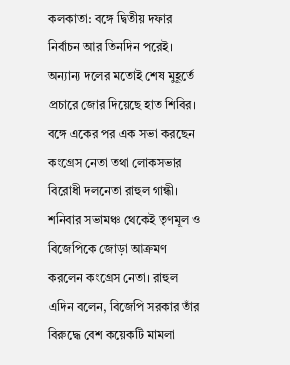কলকাতা: বঙ্গে দ্বিতীয় দফার নির্বাচন আর তিনদিন পরেই। অন্যান্য দলের মতোই শেষ মুহূর্তে প্রচারে জোর দিয়েছে হাত শিবির। বঙ্গে একের পর এক সভা করছেন কংগ্রেস নেতা তথা লোকসভার বিরোধী দলনেতা রাহুল গান্ধী। শনিবার সভামঞ্চ থেকেই তৃণমূল ও বিজেপিকে জোড়া আক্রমণ করলেন কংগ্রেস নেতা। রাহুল এদিন বলেন, বিজেপি সরকার তাঁর বিরুদ্ধে বেশ কয়েকটি মামলা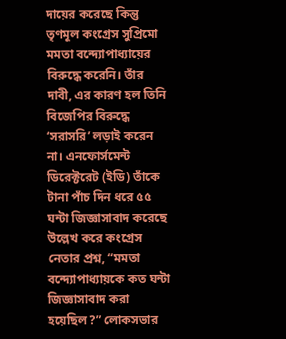দায়ের করেছে কিন্তু তৃণমূল কংগ্রেস সুপ্রিমো মমতা বন্দ্যোপাধ্যায়ের বিরুদ্ধে করেনি। তাঁর দাবী, এর কারণ হল তিনি বিজেপির বিরুদ্ধে ‘সরাসরি’ লড়াই করেন না। এনফোর্সমেন্ট ডিরেক্টরেট (ইডি) তাঁকে টানা পাঁচ দিন ধরে ৫৫ ঘন্টা জিজ্ঞাসাবাদ করেছে উল্লেখ করে কংগ্রেস নেতার প্রশ্ন, “মমতা বন্দ্যোপাধ্যায়কে কত ঘন্টা জিজ্ঞাসাবাদ করা হয়েছিল?” লোকসভার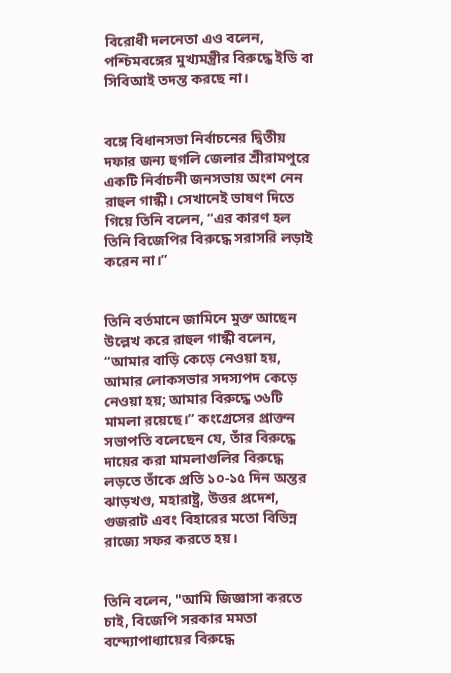বিরোধী দলনেতা এও বলেন, পশ্চিমবঙ্গের মুখ্যমন্ত্রীর বিরুদ্ধে ইডি বা সিবিআই তদন্ত করছে না।


বঙ্গে বিধানসভা নির্বাচনের দ্বিতীয় দফার জন্য হুগলি জেলার শ্রীরামপুরে একটি নির্বাচনী জনসভায় অংশ নেন রাহুল গান্ধী। সেখানেই ভাষণ দিতে গিয়ে তিনি বলেন, “এর কারণ হল তিনি বিজেপির বিরুদ্ধে সরাসরি লড়াই করেন না।”


তিনি বর্তমানে জামিনে মুক্ত আছেন উল্লেখ করে রাহুল গান্ধী বলেন, “আমার বাড়ি কেড়ে নেওয়া হয়, আমার লোকসভার সদস্যপদ কেড়ে নেওয়া হয়; আমার বিরুদ্ধে ৩৬টি মামলা রয়েছে।” কংগ্রেসের প্রাক্তন সভাপতি বলেছেন যে, তাঁর বিরুদ্ধে দায়ের করা মামলাগুলির বিরুদ্ধে লড়তে তাঁকে প্রতি ১০-১৫ দিন অন্তর ঝাড়খণ্ড, মহারাষ্ট্র, উত্তর প্রদেশ, গুজরাট এবং বিহারের মতো বিভিন্ন রাজ্যে সফর করতে হয়।


তিনি বলেন, "আমি জিজ্ঞাসা করতে চাই, বিজেপি সরকার মমতা বন্দ্যোপাধ্যায়ের বিরুদ্ধে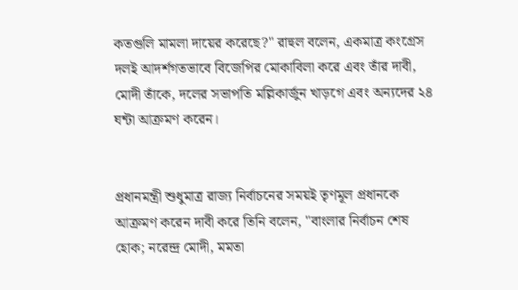কতগুলি মামলা দায়ের করেছে?" রাহুল বলেন, একমাত্র কংগ্রেস দলই আদর্শগতভাবে বিজেপির মোকাবিলা করে এবং তাঁর দাবী, মোদী তাঁকে, দলের সভাপতি মল্লিকার্জুন খাড়গে এবং অন্যদের ২৪ ঘন্টা আক্রমণ করেন।


প্রধানমন্ত্রী শুধুমাত্র রাজ্য নির্বাচনের সময়ই তৃণমূল প্রধানকে আক্রমণ করেন দাবী করে তিনি বলেন, "বাংলার নির্বাচন শেষ হোক; নরেন্দ্র মোদী, মমতা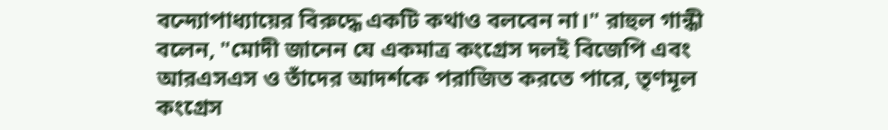বন্দ্যোপাধ্যায়ের বিরুদ্ধে একটি কথাও বলবেন না।" রাহুল গান্ধী বলেন, "মোদী জানেন যে একমাত্র কংগ্রেস দলই বিজেপি এবং আরএসএস ও তাঁদের আদর্শকে পরাজিত করতে পারে, তৃণমূল কংগ্রেস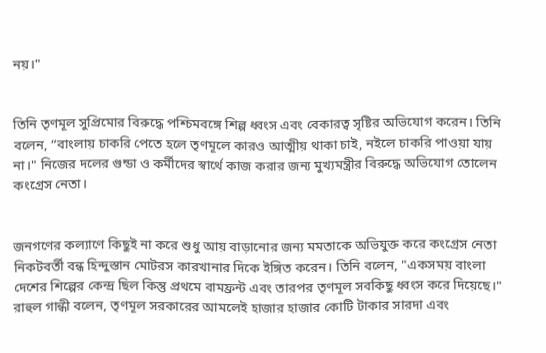নয়।"


তিনি তৃণমূল সুপ্রিমোর বিরুদ্ধে পশ্চিমবঙ্গে শিল্প ধ্বংস এবং বেকারত্ব সৃষ্টির অভিযোগ করেন। তিনি বলেন, “বাংলায় চাকরি পেতে হলে তৃণমূলে কারও আত্মীয় থাকা চাই, নইলে চাকরি পাওয়া যায় না।" নিজের দলের গুন্ডা ও কর্মীদের স্বার্থে কাজ করার জন্য মুখ্যমন্ত্রীর বিরুদ্ধে অভিযোগ তোলেন কংগ্রেস নেতা।


জনগণের কল্যাণে কিছুই না করে শুধু আয় বাড়ানোর জন্য মমতাকে অভিযুক্ত করে কংগ্রেস নেতা নিকটবর্তী বন্ধ হিন্দুস্তান মোটরস কারখানার দিকে ইঙ্গিত করেন। তিনি বলেন, "একসময় বাংলা দেশের শিল্পের কেন্দ্র ছিল কিন্তু প্রথমে বামফ্রন্ট এবং তারপর তৃণমূল সবকিছু ধ্বংস করে দিয়েছে।" রাহুল গান্ধী বলেন, তৃণমূল সরকারের আমলেই হাজার হাজার কোটি টাকার সারদা এবং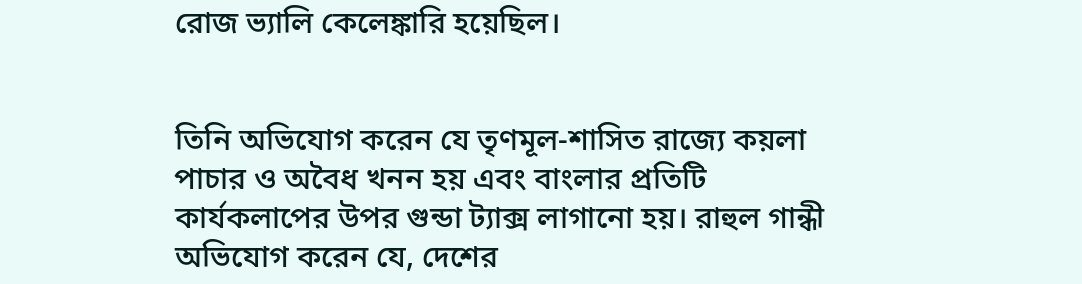রোজ ভ্যালি কেলেঙ্কারি হয়েছিল।


তিনি অভিযোগ করেন যে তৃণমূল-শাসিত রাজ্যে কয়লা পাচার ও অবৈধ খনন হয় এবং বাংলার প্রতিটি কার্যকলাপের উপর গুন্ডা ট্যাক্স লাগানো হয়। রাহুল গান্ধী অভিযোগ করেন যে, দেশের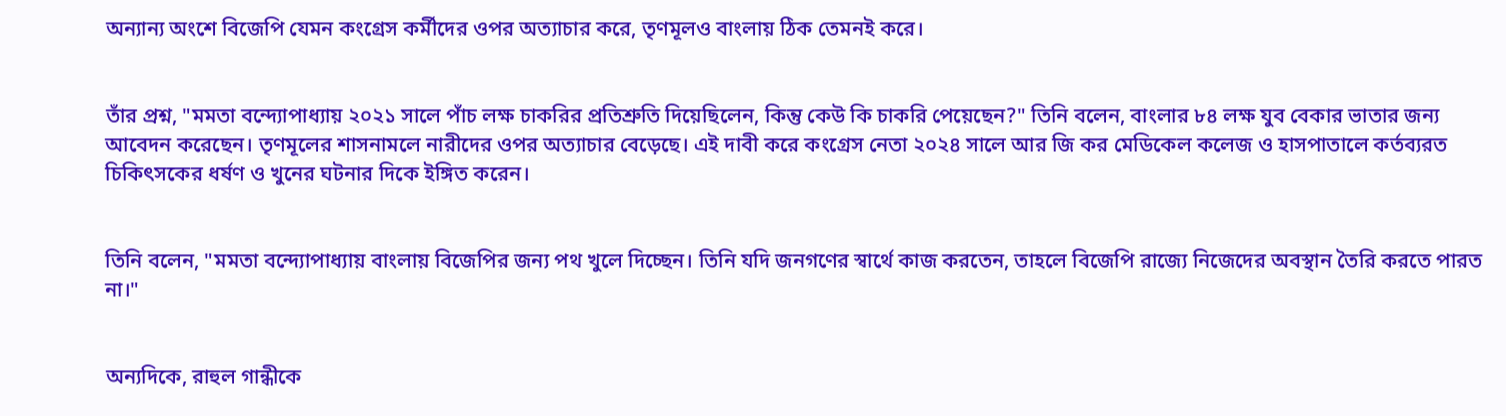অন্যান্য অংশে বিজেপি যেমন কংগ্রেস কর্মীদের ওপর অত্যাচার করে, তৃণমূলও বাংলায় ঠিক তেমনই করে।


তাঁর প্রশ্ন, "মমতা বন্দ্যোপাধ্যায় ২০২১ সালে পাঁচ লক্ষ চাকরির প্রতিশ্রুতি দিয়েছিলেন, কিন্তু কেউ কি চাকরি পেয়েছেন?" তিনি বলেন, বাংলার ৮৪ লক্ষ যুব বেকার ভাতার জন্য আবেদন করেছেন। তৃণমূলের শাসনামলে নারীদের ওপর অত্যাচার বেড়েছে। এই দাবী করে কংগ্রেস নেতা ২০২৪ সালে আর জি কর মেডিকেল কলেজ ও হাসপাতালে কর্তব্যরত চিকিৎসকের ধর্ষণ ও খুনের ঘটনার দিকে ইঙ্গিত করেন।


তিনি বলেন, "মমতা বন্দ্যোপাধ্যায় বাংলায় বিজেপির জন্য পথ খুলে দিচ্ছেন। তিনি যদি জনগণের স্বার্থে কাজ করতেন, তাহলে বিজেপি রাজ্যে নিজেদের অবস্থান তৈরি করতে পারত না।"


অন্যদিকে, রাহুল গান্ধীকে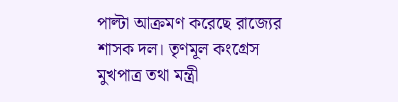পাল্টা আক্রমণ করেছে রাজ্যের শাসক দল। তৃণমূল কংগ্রেস মুখপাত্র তথা মন্ত্রী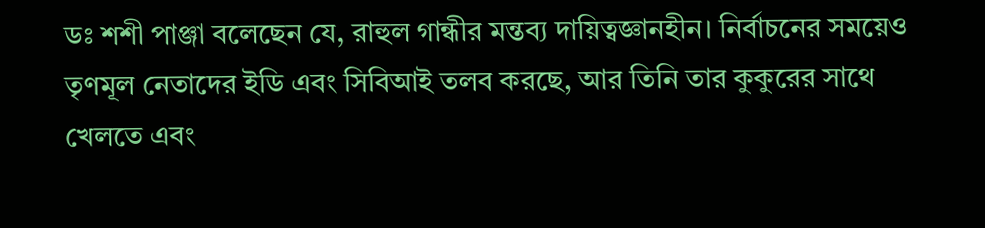ডঃ শশী পাঞ্জা বলেছেন যে, রাহুল গান্ধীর মন্তব্য দায়িত্বজ্ঞানহীন। নির্বাচনের সময়েও তৃণমূল নেতাদের ইডি এবং সিবিআই তলব করছে, আর তিনি তার কুকুরের সাথে খেলতে এবং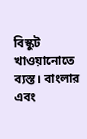বিস্কুট খাওয়ানোতে ব্যস্ত। বাংলার এবং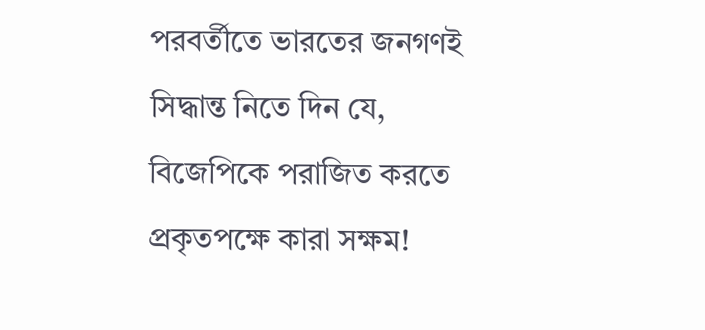পরবর্তীতে ভারতের জনগণই সিদ্ধান্ত নিতে দিন যে, বিজেপিকে পরাজিত করতে প্রকৃতপক্ষে কারা সক্ষম!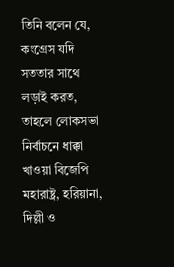তিনি বলেন যে, কংগ্রেস যদি সততার সাথে লড়াই করত, তাহলে লোকসভা নির্বাচনে ধাক্কা খাওয়া বিজেপি মহারাষ্ট্র, হরিয়ানা, দিল্লী ও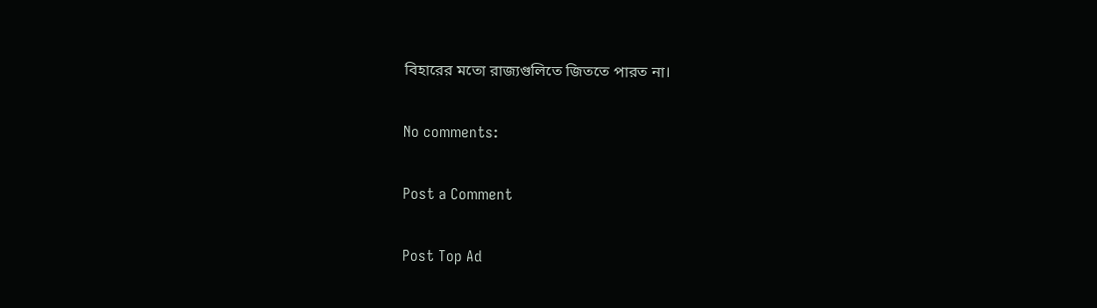বিহারের মতো রাজ্যগুলিতে জিততে পারত না।

No comments:

Post a Comment

Post Top Ad